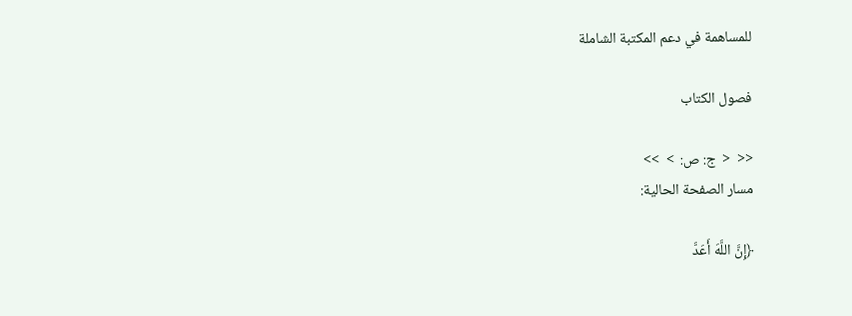للمساهمة في دعم المكتبة الشاملة

فصول الكتاب

<<  <  ج: ص:  >  >>
مسار الصفحة الحالية:

﴿إِنَّ اللَّهَ أَعَدَّ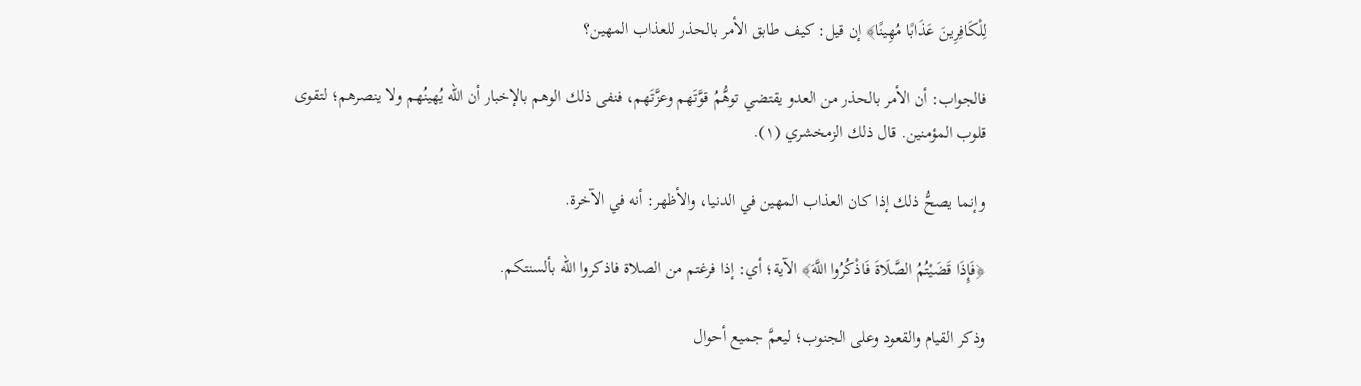لِلْكَافِرِينَ عَذَابًا مُهِينًا﴾ إن قيل: كيف طابق الأمر بالحذر للعذاب المهين؟

فالجواب: أن الأمر بالحذر من العدو يقتضي توهُّمُ قوَّتَهم وعزَّتَهم، فنفى ذلك الوهم بالإخبار أن الله يُهينُهم ولا ينصرهم؛ لتقوى قلوب المؤمنين. قال ذلك الزمخشري (١).

وإنما يصحُّ ذلك إذا كان العذاب المهين في الدنيا، والأظهر: أنه في الآخرة.

﴿فَإِذَا قَضَيْتُمُ الصَّلَاةَ فَاذْكُرُوا اللَّهَ﴾ الآية؛ أي: إذا فرغتم من الصلاة فاذكروا الله بألسنتكم.

وذكر القيام والقعود وعلى الجنوب؛ ليعمَّ جميع أحوال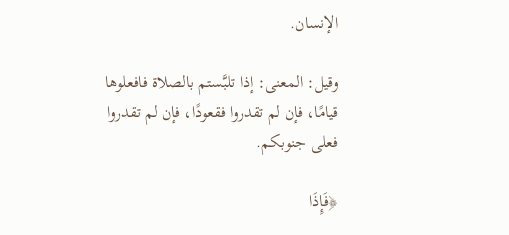الإنسان.

وقيل: المعنى: إذا تلبَّستم بالصلاة فافعلوها قيامًا، فإن لم تقدروا فقعودًا، فإن لم تقدروا فعلى جنوبكم.

﴿فَإِذَا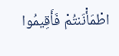اطْمَأْنَنتُمْ فَأَقِيمُوا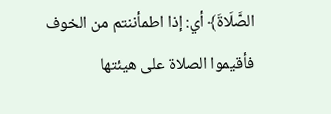الصَّلَاةَ﴾ أي: إذا اطمأننتم من الخوف فأقيموا الصلاة على هيئتها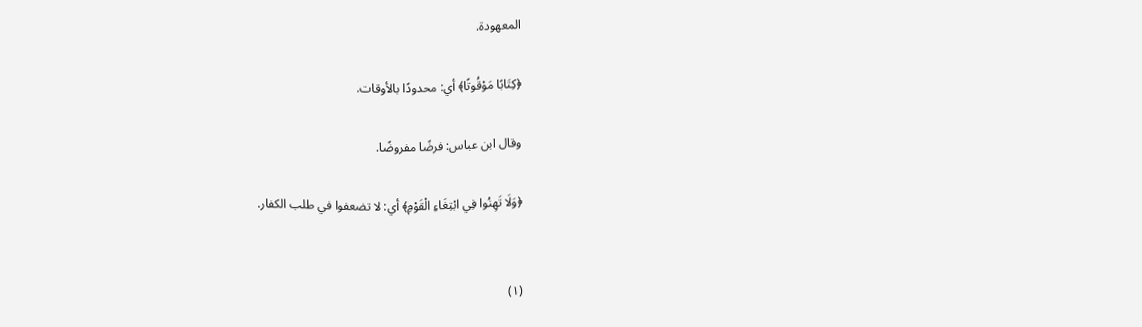المعهودة.

﴿كِتَابًا مَوْقُوتًا﴾ أي: محدودًا بالأوقات.

وقال ابن عباس: فرضًا مفروضًا.

﴿وَلَا تَهِنُوا فِي ابْتِغَاءِ الْقَوْمِ﴾ أي: لا تضعفوا في طلب الكفار.


(١)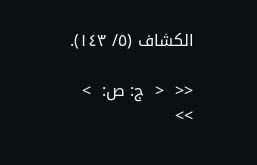الكشاف (٥/ ١٤٣).

<<  <  ج: ص:  >  >>